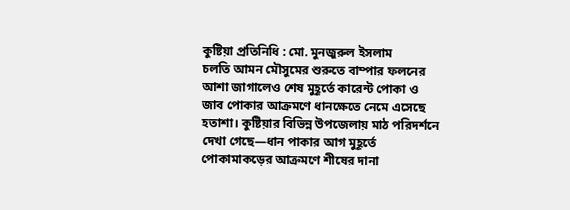কুষ্টিয়া প্রতিনিধি : মো. মুনজুরুল ইসলাম
চলতি আমন মৌসুমের শুরুতে বাম্পার ফলনের আশা জাগালেও শেষ মুহূর্তে কারেন্ট পোকা ও জাব পোকার আক্রমণে ধানক্ষেতে নেমে এসেছে হতাশা। কুষ্টিয়ার বিভিন্ন উপজেলায় মাঠ পরিদর্শনে দেখা গেছে—ধান পাকার আগ মুহূর্তে পোকামাকড়ের আক্রমণে শীষের দানা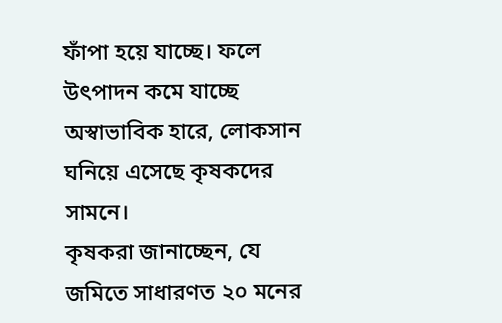ফাঁপা হয়ে যাচ্ছে। ফলে উৎপাদন কমে যাচ্ছে অস্বাভাবিক হারে, লোকসান ঘনিয়ে এসেছে কৃষকদের সামনে।
কৃষকরা জানাচ্ছেন, যে জমিতে সাধারণত ২০ মনের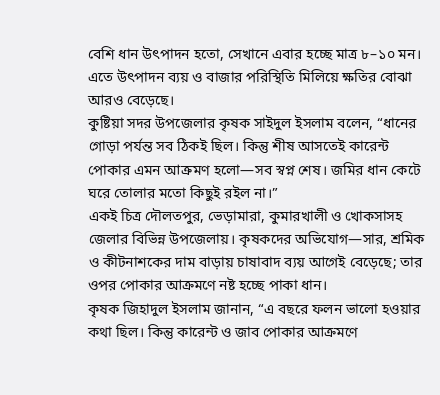বেশি ধান উৎপাদন হতো, সেখানে এবার হচ্ছে মাত্র ৮–১০ মন। এতে উৎপাদন ব্যয় ও বাজার পরিস্থিতি মিলিয়ে ক্ষতির বোঝা আরও বেড়েছে।
কুষ্টিয়া সদর উপজেলার কৃষক সাইদুল ইসলাম বলেন, “ধানের গোড়া পর্যন্ত সব ঠিকই ছিল। কিন্তু শীষ আসতেই কারেন্ট পোকার এমন আক্রমণ হলো—সব স্বপ্ন শেষ। জমির ধান কেটে ঘরে তোলার মতো কিছুই রইল না।”
একই চিত্র দৌলতপুর, ভেড়ামারা, কুমারখালী ও খোকসাসহ জেলার বিভিন্ন উপজেলায়। কৃষকদের অভিযোগ—সার, শ্রমিক ও কীটনাশকের দাম বাড়ায় চাষাবাদ ব্যয় আগেই বেড়েছে; তার ওপর পোকার আক্রমণে নষ্ট হচ্ছে পাকা ধান।
কৃষক জিহাদুল ইসলাম জানান, “এ বছরে ফলন ভালো হওয়ার কথা ছিল। কিন্তু কারেন্ট ও জাব পোকার আক্রমণে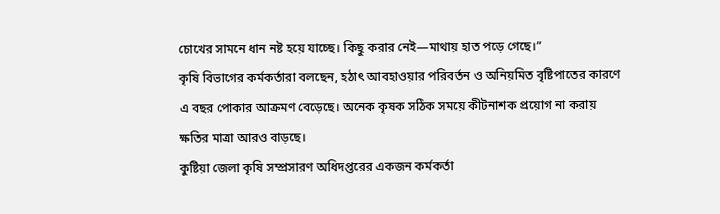চোখের সামনে ধান নষ্ট হয়ে যাচ্ছে। কিছু করার নেই—মাথায় হাত পড়ে গেছে।”
কৃষি বিভাগের কর্মকর্তারা বলছেন, হঠাৎ আবহাওয়ার পরিবর্তন ও অনিয়মিত বৃষ্টিপাতের কারণে এ বছর পোকার আক্রমণ বেড়েছে। অনেক কৃষক সঠিক সময়ে কীটনাশক প্রয়োগ না করায় ক্ষতির মাত্রা আরও বাড়ছে।
কুষ্টিয়া জেলা কৃষি সম্প্রসারণ অধিদপ্তরের একজন কর্মকর্তা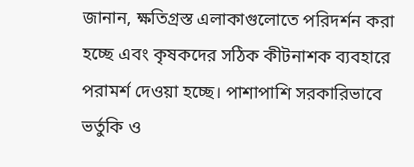জানান, ক্ষতিগ্রস্ত এলাকাগুলোতে পরিদর্শন করা হচ্ছে এবং কৃষকদের সঠিক কীটনাশক ব্যবহারে পরামর্শ দেওয়া হচ্ছে। পাশাপাশি সরকারিভাবে ভর্তুকি ও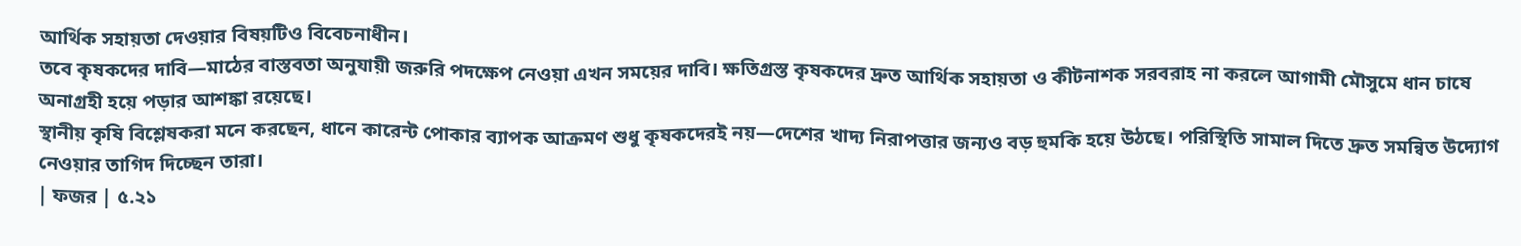আর্থিক সহায়তা দেওয়ার বিষয়টিও বিবেচনাধীন।
তবে কৃষকদের দাবি—মাঠের বাস্তবতা অনুযায়ী জরুরি পদক্ষেপ নেওয়া এখন সময়ের দাবি। ক্ষতিগ্রস্ত কৃষকদের দ্রুত আর্থিক সহায়তা ও কীটনাশক সরবরাহ না করলে আগামী মৌসুমে ধান চাষে অনাগ্রহী হয়ে পড়ার আশঙ্কা রয়েছে।
স্থানীয় কৃষি বিশ্লেষকরা মনে করছেন, ধানে কারেন্ট পোকার ব্যাপক আক্রমণ শুধু কৃষকদেরই নয়—দেশের খাদ্য নিরাপত্তার জন্যও বড় হুমকি হয়ে উঠছে। পরিস্থিতি সামাল দিতে দ্রুত সমন্বিত উদ্যোগ নেওয়ার তাগিদ দিচ্ছেন তারা।
| ফজর | ৫.২১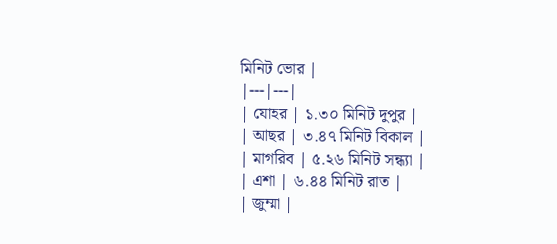মিনিট ভোর |
|---|---|
| যোহর | ১.৩০ মিনিট দুপুর |
| আছর | ৩.৪৭ মিনিট বিকাল |
| মাগরিব | ৫.২৬ মিনিট সন্ধ্যা |
| এশা | ৬.৪৪ মিনিট রাত |
| জুম্মা |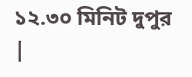১২.৩০ মিনিট দুপুর |